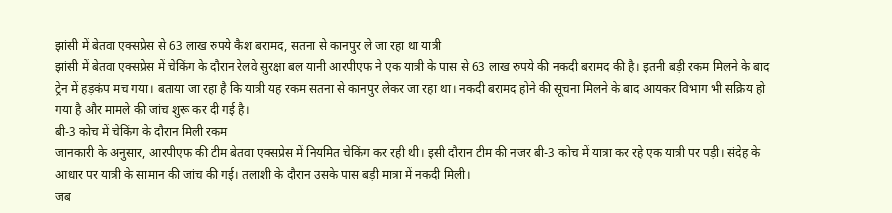झांसी में बेतवा एक्सप्रेस से 63 लाख रुपये कैश बरामद, सतना से कानपुर ले जा रहा था यात्री
झांसी में बेतवा एक्सप्रेस में चेकिंग के दौरान रेलवे सुरक्षा बल यानी आरपीएफ ने एक यात्री के पास से 63 लाख रुपये की नकदी बरामद की है। इतनी बड़ी रकम मिलने के बाद ट्रेन में हड़कंप मच गया। बताया जा रहा है कि यात्री यह रकम सतना से कानपुर लेकर जा रहा था। नकदी बरामद होने की सूचना मिलने के बाद आयकर विभाग भी सक्रिय हो गया है और मामले की जांच शुरू कर दी गई है।
बी-3 कोच में चेकिंग के दौरान मिली रकम
जानकारी के अनुसार, आरपीएफ की टीम बेतवा एक्सप्रेस में नियमित चेकिंग कर रही थी। इसी दौरान टीम की नजर बी-3 कोच में यात्रा कर रहे एक यात्री पर पड़ी। संदेह के आधार पर यात्री के सामान की जांच की गई। तलाशी के दौरान उसके पास बड़ी मात्रा में नकदी मिली।
जब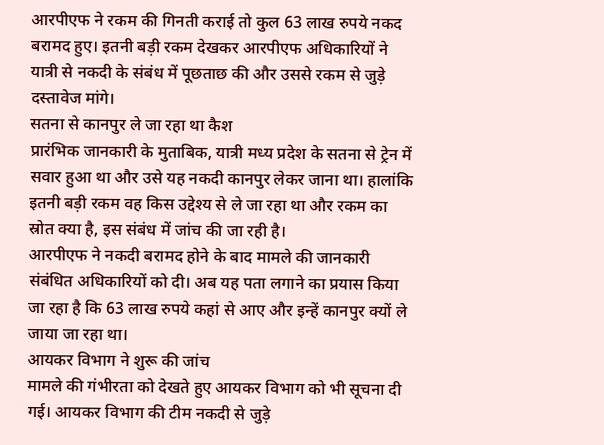आरपीएफ ने रकम की गिनती कराई तो कुल 63 लाख रुपये नकद बरामद हुए। इतनी बड़ी रकम देखकर आरपीएफ अधिकारियों ने यात्री से नकदी के संबंध में पूछताछ की और उससे रकम से जुड़े दस्तावेज मांगे।
सतना से कानपुर ले जा रहा था कैश
प्रारंभिक जानकारी के मुताबिक, यात्री मध्य प्रदेश के सतना से ट्रेन में सवार हुआ था और उसे यह नकदी कानपुर लेकर जाना था। हालांकि इतनी बड़ी रकम वह किस उद्देश्य से ले जा रहा था और रकम का स्रोत क्या है, इस संबंध में जांच की जा रही है।
आरपीएफ ने नकदी बरामद होने के बाद मामले की जानकारी संबंधित अधिकारियों को दी। अब यह पता लगाने का प्रयास किया जा रहा है कि 63 लाख रुपये कहां से आए और इन्हें कानपुर क्यों ले जाया जा रहा था।
आयकर विभाग ने शुरू की जांच
मामले की गंभीरता को देखते हुए आयकर विभाग को भी सूचना दी गई। आयकर विभाग की टीम नकदी से जुड़े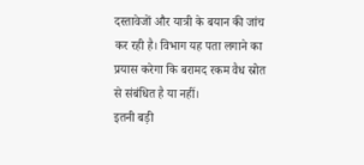दस्तावेजों और यात्री के बयान की जांच कर रही है। विभाग यह पता लगाने का प्रयास करेगा कि बरामद रकम वैध स्रोत से संबंधित है या नहीं।
इतनी बड़ी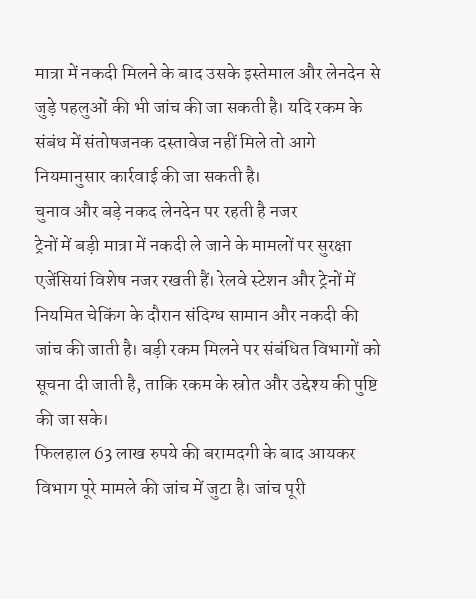मात्रा में नकदी मिलने के बाद उसके इस्तेमाल और लेनदेन से जुड़े पहलुओं की भी जांच की जा सकती है। यदि रकम के संबंध में संतोषजनक दस्तावेज नहीं मिले तो आगे नियमानुसार कार्रवाई की जा सकती है।
चुनाव और बड़े नकद लेनदेन पर रहती है नजर
ट्रेनों में बड़ी मात्रा में नकदी ले जाने के मामलों पर सुरक्षा एजेंसियां विशेष नजर रखती हैं। रेलवे स्टेशन और ट्रेनों में नियमित चेकिंग के दौरान संदिग्ध सामान और नकदी की जांच की जाती है। बड़ी रकम मिलने पर संबंधित विभागों को सूचना दी जाती है, ताकि रकम के स्रोत और उद्देश्य की पुष्टि की जा सके।
फिलहाल 63 लाख रुपये की बरामदगी के बाद आयकर विभाग पूरे मामले की जांच में जुटा है। जांच पूरी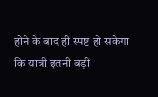होने के बाद ही स्पष्ट हो सकेगा कि यात्री इतनी बड़ी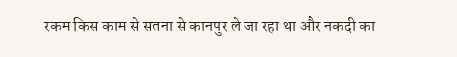रकम किस काम से सतना से कानपुर ले जा रहा था और नकदी का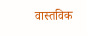वास्तविक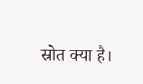स्रोत क्या है।